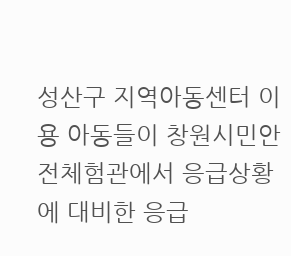성산구 지역아동센터 이용 아동들이 창원시민안전체험관에서 응급상황에 대비한 응급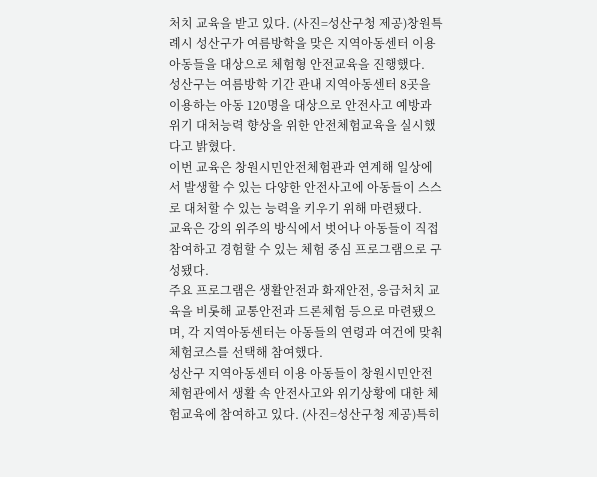처치 교육을 받고 있다. (사진=성산구청 제공)창원특례시 성산구가 여름방학을 맞은 지역아동센터 이용 아동들을 대상으로 체험형 안전교육을 진행했다.
성산구는 여름방학 기간 관내 지역아동센터 8곳을 이용하는 아동 120명을 대상으로 안전사고 예방과 위기 대처능력 향상을 위한 안전체험교육을 실시했다고 밝혔다.
이번 교육은 창원시민안전체험관과 연계해 일상에서 발생할 수 있는 다양한 안전사고에 아동들이 스스로 대처할 수 있는 능력을 키우기 위해 마련됐다.
교육은 강의 위주의 방식에서 벗어나 아동들이 직접 참여하고 경험할 수 있는 체험 중심 프로그램으로 구성됐다.
주요 프로그램은 생활안전과 화재안전, 응급처치 교육을 비롯해 교통안전과 드론체험 등으로 마련됐으며, 각 지역아동센터는 아동들의 연령과 여건에 맞춰 체험코스를 선택해 참여했다.
성산구 지역아동센터 이용 아동들이 창원시민안전체험관에서 생활 속 안전사고와 위기상황에 대한 체험교육에 참여하고 있다. (사진=성산구청 제공)특히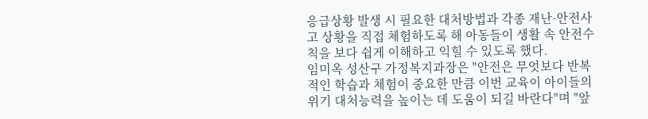응급상황 발생 시 필요한 대처방법과 각종 재난·안전사고 상황을 직접 체험하도록 해 아동들이 생활 속 안전수칙을 보다 쉽게 이해하고 익힐 수 있도록 했다.
임미옥 성산구 가정복지과장은 "안전은 무엇보다 반복적인 학습과 체험이 중요한 만큼 이번 교육이 아이들의 위기 대처능력을 높이는 데 도움이 되길 바란다"며 "앞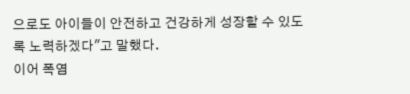으로도 아이들이 안전하고 건강하게 성장할 수 있도록 노력하겠다"고 말했다.
이어 폭염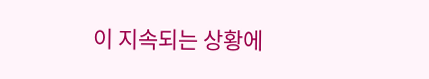이 지속되는 상황에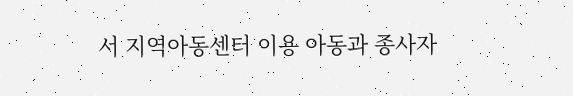서 지역아동센터 이용 아동과 종사자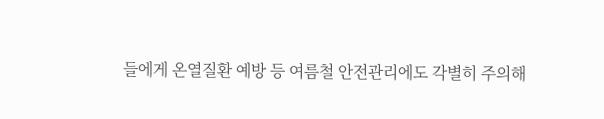들에게 온열질환 예방 등 여름철 안전관리에도 각별히 주의해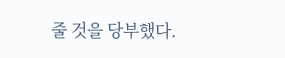줄 것을 당부했다.